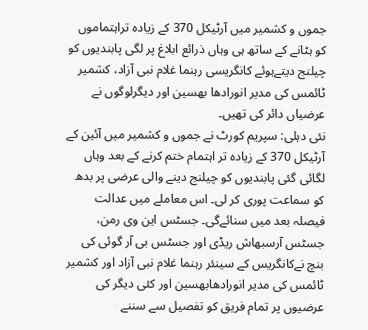جموں و کشمیر میں آرٹیکل 370 کے زیادہ تراہتماموں کو ہٹانے کے ساتھ ہی وہاں ذرائع ابلاغ پر لگی پابندیوں کو چیلنج دیتےہوئے کانگریسی رہنما غلام نبی آزاد، کشمیر ٹائمس کی مدیر انورادھا بھسین اور دیگرلوگوں نے عرضیاں دائر کی تھیں۔
نئی دہلی: سپریم کورٹ نے جموں و کشمیر میں آئین کے آرٹیکل 370 کے زیادہ تر اہتمام ختم کرنے کے بعد وہاں لگائی گئی پابندیوں کو چیلنج دینے والی عرضی پر بدھ کو سماعت پوری کر لی۔ اس معاملے میں عدالت فیصلہ بعد میں سنائےگی۔ جسٹس این وی رمن، جسٹس آرسبھاش ریڈی اور جسٹس بی آر گوئی کی بنچ نےکانگریس کے سینئر رہنما غلام نبی آزاد اور کشمیر ٹائمس کی مدیر انورادھابھسین اور کئی دیگر کی عرضیوں پر تمام فریق کو تفصیل سے سننے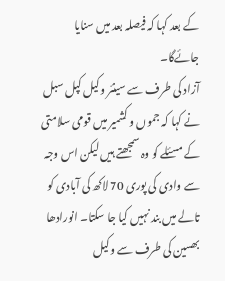کے بعد کہا کہ فیصلہ بعد میں سنایا جائےگا۔
آزاد کی طرف سے سینئر وکیل کپل سبل نے کہا کہ جموں و کشمیر میں قومی سلامتی کے مسئلے کو وہ سمجھتے ہیں لیکن اس وجہ سے وادی کی پوری 70 لاکھ کی آبادی کو تالے میں بند نہیں کیا جا سکتا۔ انورادھا بھسین کی طرف سے وکیل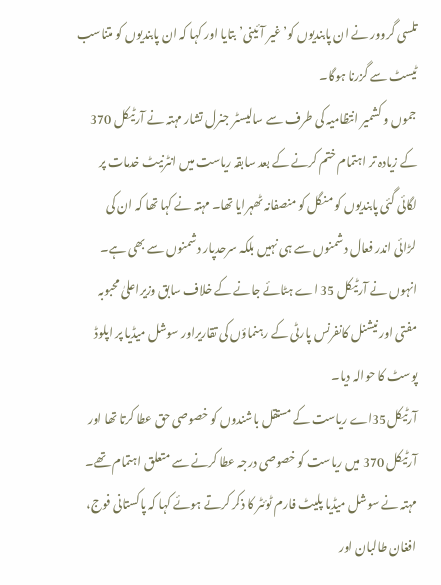تلسی گروور نے ان پابندیوں کو’غیر آئینی’بتایا اور کہا کہ ان پابندیوں کو متناسب ٹیسٹ سے گزرنا ہوگا۔
جموں و کشمیر انتظامیہ کی طرف سے سالیسٹر جنرل تشار مہتہ نے آرٹیکل 370 کے زیادہ تر اہتمام ختم کرنے کے بعد سابقہ ریاست میں انٹرنیٹ خدمات پر لگائی گئی پابندیوں کو منگل کو منصفانہ ٹھہرایا تھا۔ مہتہ نے کہا تھا کہ ان کی لڑائی اندر فعال دشمنوں سے ہی نہیں بلکہ سرحدپار دشمنوں سے بھی ہے۔ انہوں نے آرٹیکل 35 اے ہٹائے جانے کے خلاف سابق وزیراعلیٰ محبوبہ مفتی اور نیشنل کانفرنس پارٹی کے رہنماؤں کی تقاریراور سوشل میڈیا پر اپلوڈ پوسٹ کا حوالہ دیا۔
آرٹیکل35اے ریاست کے مستقل باشندوں کو خصوصی حق عطا کرتا تھا اور آرٹیکل 370 میں ریاست کو خصوصی درجہ عطا کرنے سے متعلق اہتمام تھے۔ مہتہ نے سوشل میڈیا پلیٹ فارم ٹوئٹر کا ذکر کرتے ہوئے کہا کہ پاکستانی فوج، افغان طالبان اور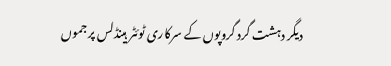دیگر دہشت گرد گروپوں کے سرکاری ٹوئٹر ہینڈلس پر جموں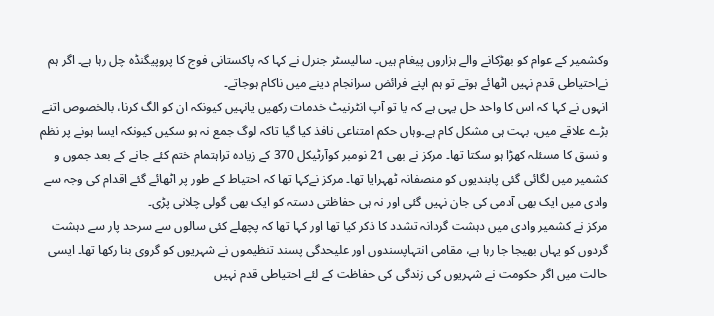وکشمیر کے عوام کو بھڑکانے والے ہزاروں پیغام ہیں۔ سالیسٹر جنرل نے کہا کہ پاکستانی فوج کا پروپیگنڈہ چل رہا ہے۔ اگر ہم نےاحتیاطی قدم نہیں اٹھائے ہوتے تو ہم اپنے فرائض سرانجام دینے میں ناکام ہوجاتے۔
انہوں نے کہا کہ اس کا واحد حل یہی ہے کہ یا تو آپ انٹرنیٹ خدمات رکھیں یانہیں کیونکہ ان کو الگ کرنا، بالخصوص اتنے بڑے علاقے میں، بہت ہی مشکل کام ہے۔وہاں حکم امتناعی نافذ کیا گیا تاکہ لوگ جمع نہ ہو سکیں کیونکہ ایسا ہونے پر نظم و نسق کا مسئلہ کھڑا ہو سکتا تھا۔ مرکز نے بھی 21 نومبر کوآرٹیکل 370 کے زیادہ تراہتمام ختم کئے جانے کے بعد جموں و کشمیر میں لگائی گئی پابندیوں کو منصفانہ ٹھہرایا تھا۔ مرکز نےکہا تھا کہ احتیاط کے طور پر اٹھائے گئے اقدام کی وجہ سے وادی میں ایک بھی آدمی کی جان نہیں گئی اور نہ ہی حفاظتی دستہ کو ایک بھی گولی چلانی پڑی۔
مرکز نے کشمیر وادی میں دہشت گردانہ تشدد کا ذکر کیا تھا اور کہا تھا کہ پچھلے کئی سالوں سے سرحد پار سے دہشت گردوں کو یہاں بھیجا جا رہا ہے، مقامی انتہاپسندوں اور علیحدگی پسند تنظیموں نے شہریوں کو گروی بنا رکھا تھا۔ ایسی حالت میں اگر حکومت نے شہریوں کی زندگی کی حفاظت کے لئے احتیاطی قدم نہیں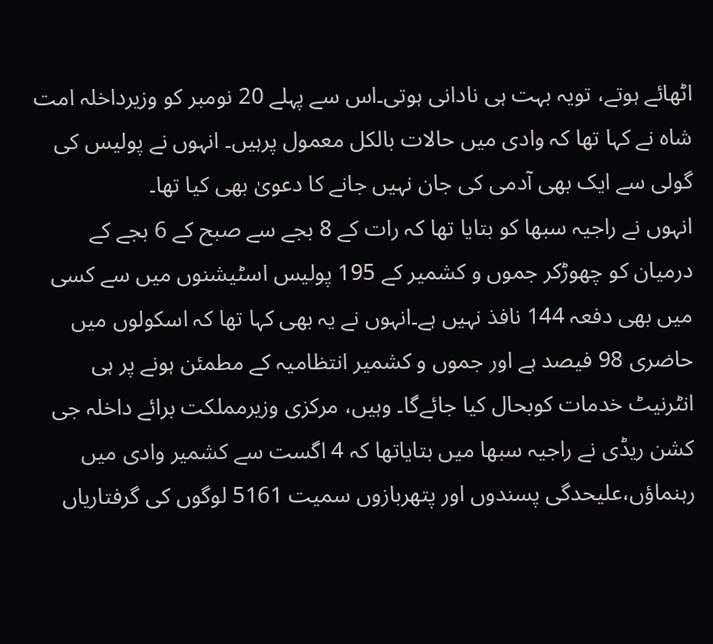اٹھائے ہوتے، تویہ بہت ہی نادانی ہوتی۔اس سے پہلے 20 نومبر کو وزیرداخلہ امت شاہ نے کہا تھا کہ وادی میں حالات بالکل معمول پرہیں۔ انہوں نے پولیس کی گولی سے ایک بھی آدمی کی جان نہیں جانے کا دعویٰ بھی کیا تھا۔
انہوں نے راجیہ سبھا کو بتایا تھا کہ رات کے 8 بجے سے صبح کے 6 بجے کے درمیان کو چھوڑکر جموں و کشمیر کے 195 پولیس اسٹیشنوں میں سے کسی میں بھی دفعہ 144 نافذ نہیں ہے۔انہوں نے یہ بھی کہا تھا کہ اسکولوں میں حاضری 98 فیصد ہے اور جموں و کشمیر انتظامیہ کے مطمئن ہونے پر ہی انٹرنیٹ خدمات کوبحال کیا جائےگا۔ وہیں، مرکزی وزیرمملکت برائے داخلہ جی کشن ریڈی نے راجیہ سبھا میں بتایاتھا کہ 4 اگست سے کشمیر وادی میں رہنماؤں،علیحدگی پسندوں اور پتھربازوں سمیت 5161 لوگوں کی گرفتاریاں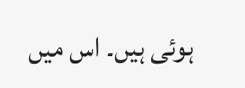ہوئی ہیں۔ اس میں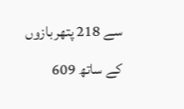سے 218 پتھربازوں کے ساتھ 609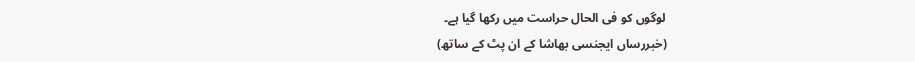لوگوں کو فی الحال حراست میں رکھا گیا ہے۔
(خبررساں ایجنسی بھاشا کے ان پٹ کے ساتھ)